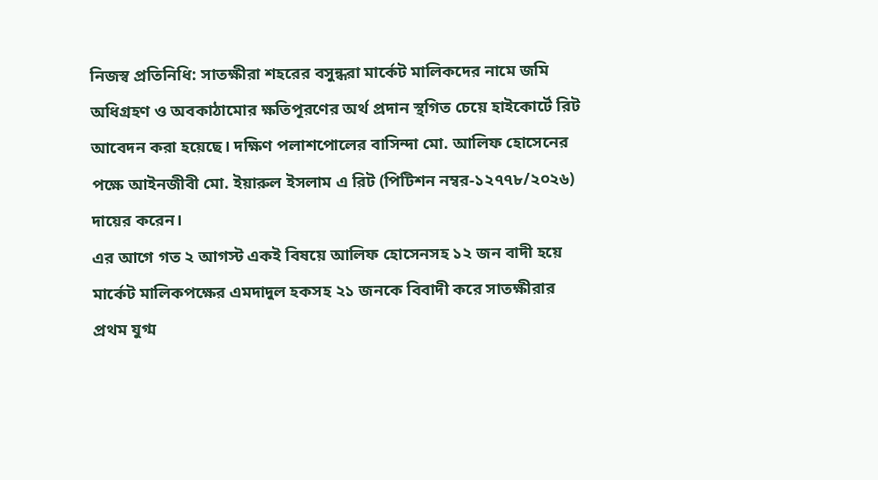নিজস্ব প্রতিনিধি: সাতক্ষীরা শহরের বসুন্ধরা মার্কেট মালিকদের নামে জমি অধিগ্রহণ ও অবকাঠামোর ক্ষতিপূরণের অর্থ প্রদান স্থগিত চেয়ে হাইকোর্টে রিট আবেদন করা হয়েছে। দক্ষিণ পলাশপোলের বাসিন্দা মো. আলিফ হোসেনের পক্ষে আইনজীবী মো. ইয়ারুল ইসলাম এ রিট (পিটিশন নম্বর-১২৭৭৮/২০২৬) দায়ের করেন।
এর আগে গত ২ আগস্ট একই বিষয়ে আলিফ হোসেনসহ ১২ জন বাদী হয়ে মার্কেট মালিকপক্ষের এমদাদুল হকসহ ২১ জনকে বিবাদী করে সাতক্ষীরার প্রথম যুগ্ম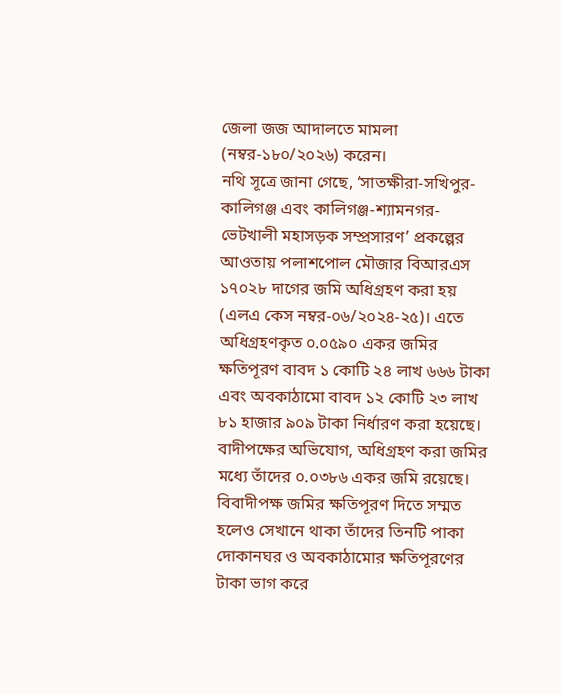জেলা জজ আদালতে মামলা (নম্বর-১৮০/২০২৬) করেন।
নথি সূত্রে জানা গেছে, ‘সাতক্ষীরা-সখিপুর-কালিগঞ্জ এবং কালিগঞ্জ-শ্যামনগর-ভেটখালী মহাসড়ক সম্প্রসারণ’ প্রকল্পের আওতায় পলাশপোল মৌজার বিআরএস ১৭০২৮ দাগের জমি অধিগ্রহণ করা হয় (এলএ কেস নম্বর-০৬/২০২৪-২৫)। এতে অধিগ্রহণকৃত ০.০৫৯০ একর জমির ক্ষতিপূরণ বাবদ ১ কোটি ২৪ লাখ ৬৬৬ টাকা এবং অবকাঠামো বাবদ ১২ কোটি ২৩ লাখ ৮১ হাজার ৯০৯ টাকা নির্ধারণ করা হয়েছে।
বাদীপক্ষের অভিযোগ, অধিগ্রহণ করা জমির মধ্যে তাঁদের ০.০৩৮৬ একর জমি রয়েছে। বিবাদীপক্ষ জমির ক্ষতিপূরণ দিতে সম্মত হলেও সেখানে থাকা তাঁদের তিনটি পাকা দোকানঘর ও অবকাঠামোর ক্ষতিপূরণের টাকা ভাগ করে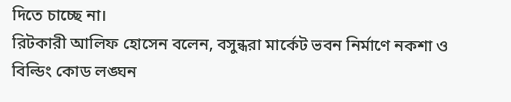দিতে চাচ্ছে না।
রিটকারী আলিফ হোসেন বলেন, বসুন্ধরা মার্কেট ভবন নির্মাণে নকশা ও বিল্ডিং কোড লঙ্ঘন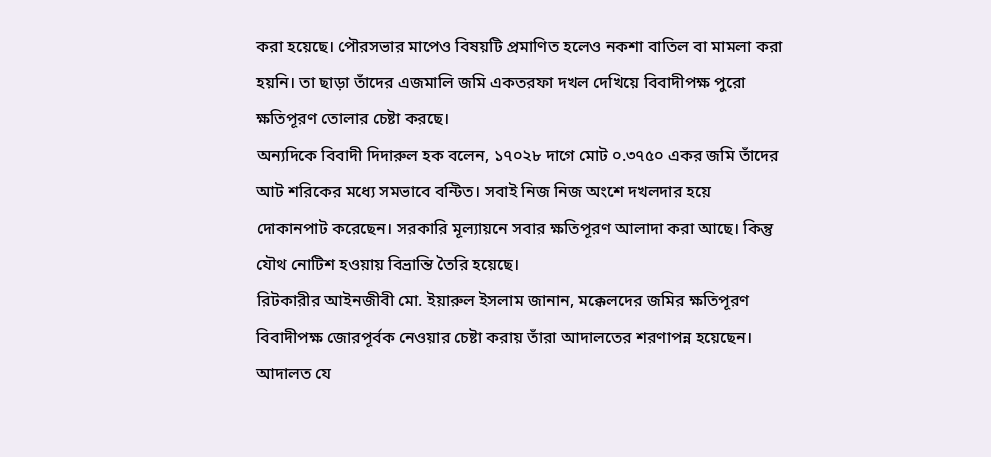করা হয়েছে। পৌরসভার মাপেও বিষয়টি প্রমাণিত হলেও নকশা বাতিল বা মামলা করা হয়নি। তা ছাড়া তাঁদের এজমালি জমি একতরফা দখল দেখিয়ে বিবাদীপক্ষ পুরো ক্ষতিপূরণ তোলার চেষ্টা করছে।
অন্যদিকে বিবাদী দিদারুল হক বলেন, ১৭০২৮ দাগে মোট ০.৩৭৫০ একর জমি তাঁদের আট শরিকের মধ্যে সমভাবে বন্টিত। সবাই নিজ নিজ অংশে দখলদার হয়ে দোকানপাট করেছেন। সরকারি মূল্যায়নে সবার ক্ষতিপূরণ আলাদা করা আছে। কিন্তু যৌথ নোটিশ হওয়ায় বিভ্রান্তি তৈরি হয়েছে।
রিটকারীর আইনজীবী মো. ইয়ারুল ইসলাম জানান, মক্কেলদের জমির ক্ষতিপূরণ বিবাদীপক্ষ জোরপূর্বক নেওয়ার চেষ্টা করায় তাঁরা আদালতের শরণাপন্ন হয়েছেন। আদালত যে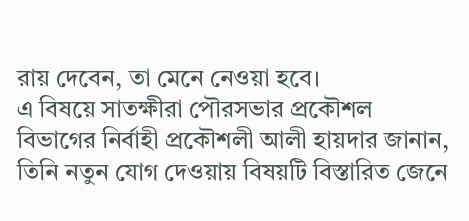রায় দেবেন, তা মেনে নেওয়া হবে।
এ বিষয়ে সাতক্ষীরা পৌরসভার প্রকৌশল বিভাগের নির্বাহী প্রকৌশলী আলী হায়দার জানান, তিনি নতুন যোগ দেওয়ায় বিষয়টি বিস্তারিত জেনে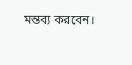মন্তব্য করবেন।